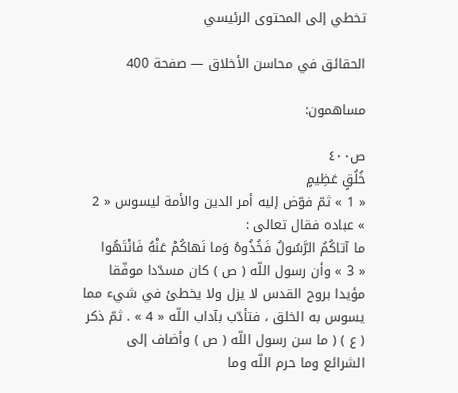تخطي إلى المحتوى الرئيسي

الحقائق في محاسن الأخلاق — صفحة 400

مساهمون:

ص٤٠٠
خُلُقٍ عَظِيمٍ
« 1 » ثمّ فوّض إليه أمر الدين والأمة ليسوس « 2 » عباده فقال تعالى :
ما آتاكُمُ الرَّسُولُ فَخُذُوهُ وَما نَهاكُمْ عَنْهُ فَانْتَهُوا
« 3 » وأن رسول اللّه ( ص ) كان مسدّدا موفّقا مؤيدا بروح القدس لا يزل ولا يخطئ في شيء مما يسوس به الخلق ، فتأدّب بآداب اللّه « 4 » . ثمّ ذكر ( ع ) ( ما سن رسول اللّه ( ص ) وأضاف إلى الشرائع وما حرم اللّه وما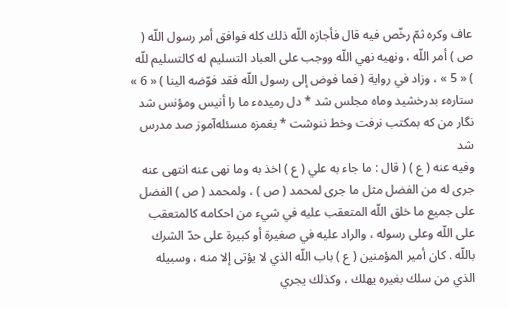عاف وكره ثمّ رخّص فيه قال فأجازه اللّه ذلك كله فوافق أمر رسول اللّه ( ص ) أمر اللّه ، ونهيه نهي اللّه ووجب على العباد التسليم له كالتسليم للّه ) « 5 » ، وزاد في رواية ( فما فوض إلى رسول اللّه فقد فوّضه الينا ) « 6 »
ستارهء بدرخشيد وماه مجلس شد * دل رميدهء ما را أنيس ومؤنس شد
نگار من كه بمكتب نرفت وخط ننوشت * بغمزه مسئله‌آموز صد مدرس شد
وفيه عنه ( ع ) ( قال : ما جاء به علي ( ع ) اخذ به وما نهى عنه انتهى عنه جرى له من الفضل مثل ما جرى لمحمد ( ص ) ، ولمحمد ( ص ) الفضل على جميع ما خلق اللّه المتعقب عليه في شيء من احكامه كالمتعقب على اللّه وعلى رسوله ، والراد عليه في صغيرة أو كبيرة على حدّ الشرك باللّه . كان أمير المؤمنين ( ع ) باب اللّه الذي لا يؤتى إلا منه ، وسبيله الذي من سلك بغيره يهلك ، وكذلك يجري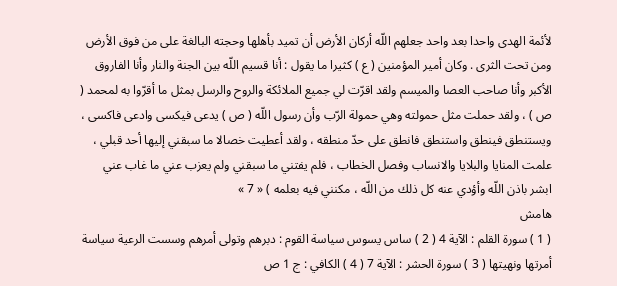لأئمة الهدى واحدا بعد واحد جعلهم اللّه أركان الأرض أن تميد بأهلها وحجته البالغة على من فوق الأرض ومن تحت الثرى . وكان أمير المؤمنين ( ع ) كثيرا ما يقول : أنا قسيم اللّه بين الجنة والنار وأنا الفاروق الأكبر وأنا صاحب العصا والميسم ولقد اقرّت لي جميع الملائكة والروح والرسل بمثل ما أقرّوا به لمحمد ( ص ) ، ولقد حملت مثل حمولته وهي حمولة الرّب وأن رسول اللّه ( ص ) يدعى فيكسى وادعى فاكسى ، ويستنطق فينطق واستنطق فانطق على حدّ منطقه ، ولقد أعطيت خصالا ما سبقني إليها أحد قبلي ، علمت المنايا والبلايا والانساب وفصل الخطاب ، فلم يفتني ما سبقني ولم يعزب عني ما غاب عني ابشر باذن اللّه وأؤدي عنه كل ذلك من اللّه ، مكنني فيه بعلمه ) « 7 »
هامش
( 1 ) سورة القلم : الآية 4 ( 2 ) ساس يسوس سياسة القوم : دبرهم وتولى أمرهم وسست الرعية سياسة أمرتها ونهيتها ( 3 ) سورة الحشر : الآية 7 ( 4 ) الكافي : ج 1 ص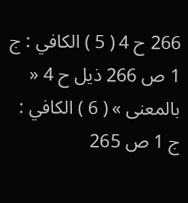266 ح 4 ( 5 ) الكافي : ج 1 ص 266 ذيل ح 4 « بالمعنى » ( 6 ) الكافي : ج 1 ص 265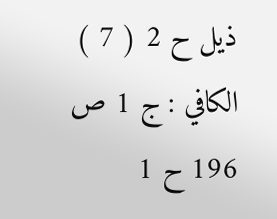ذيل ح 2 ( 7 ) الكافي : ج 1 ص 196 ح 1